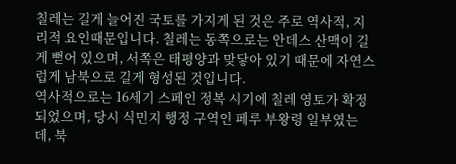칠레는 길게 늘어진 국토를 가지게 된 것은 주로 역사적, 지리적 요인때문입니다. 칠레는 동쪽으로는 안데스 산맥이 길게 뻗어 있으며, 서쪽은 태평양과 맞닿아 있기 때문에 자연스럽게 남북으로 길게 형성된 것입니다.
역사적으로는 16세기 스페인 정복 시기에 칠레 영토가 확정되었으며, 당시 식민지 행정 구역인 페루 부왕령 일부였는데, 북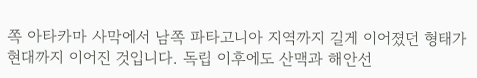쪽 아타카마 사막에서 남쪽 파타고니아 지역까지 길게 이어졌던 형태가 현대까지 이어진 것입니다. 독립 이후에도 산맥과 해안선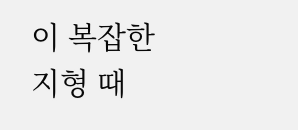이 복잡한 지형 때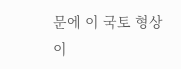문에 이 국토 형상이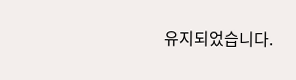유지되었습니다.